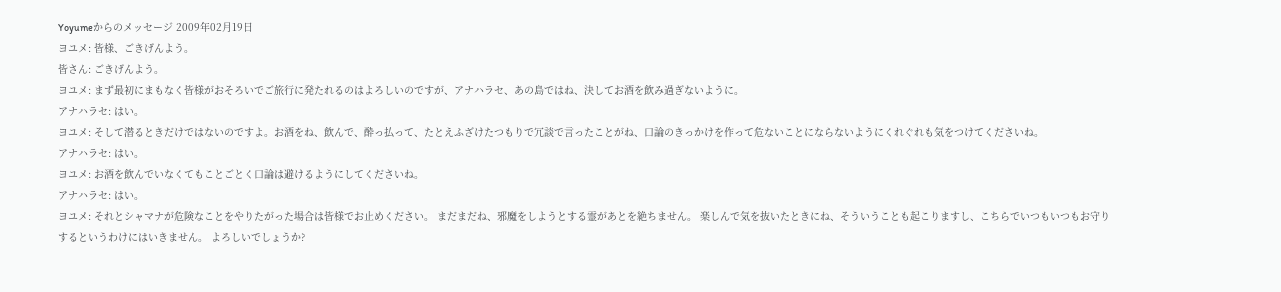Yoyumeからのメッセージ 2009年02月19日
ヨユメ: 皆様、ごきげんよう。
皆さん: ごきげんよう。
ヨユメ: まず最初にまもなく皆様がおそろいでご旅行に発たれるのはよろしいのですが、アナハラセ、あの島ではね、決してお酒を飲み過ぎないように。
アナハラセ: はい。
ヨユメ: そして潜るときだけではないのですよ。お酒をね、飲んで、酔っ払って、たとえふざけたつもりで冗談で言ったことがね、口論のきっかけを作って危ないことにならないようにくれぐれも気をつけてくださいね。
アナハラセ: はい。
ヨユメ: お酒を飲んでいなくてもことごとく口論は避けるようにしてくださいね。
アナハラセ: はい。
ヨユメ: それとシャマナが危険なことをやりたがった場合は皆様でお止めください。 まだまだね、邪魔をしようとする霊があとを絶ちません。 楽しんで気を抜いたときにね、そういうことも起こりますし、こちらでいつもいつもお守りするというわけにはいきません。 よろしいでしょうか?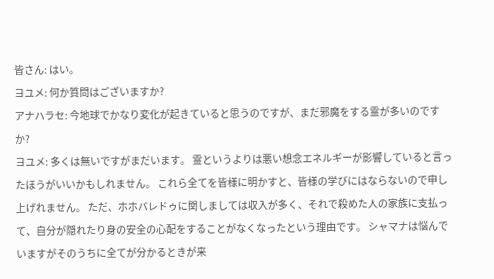皆さん: はい。
ヨユメ: 何か質問はございますか?
アナハラセ: 今地球でかなり変化が起きていると思うのですが、まだ邪魔をする霊が多いのですか?
ヨユメ: 多くは無いですがまだいます。 霊というよりは悪い想念エネルギーが影響していると言ったほうがいいかもしれません。 これら全てを皆様に明かすと、皆様の学びにはならないので申し上げれません。 ただ、ホホバレドゥに関しましては収入が多く、それで殺めた人の家族に支払って、自分が隠れたり身の安全の心配をすることがなくなったという理由です。 シャマナは悩んでいますがそのうちに全てが分かるときが来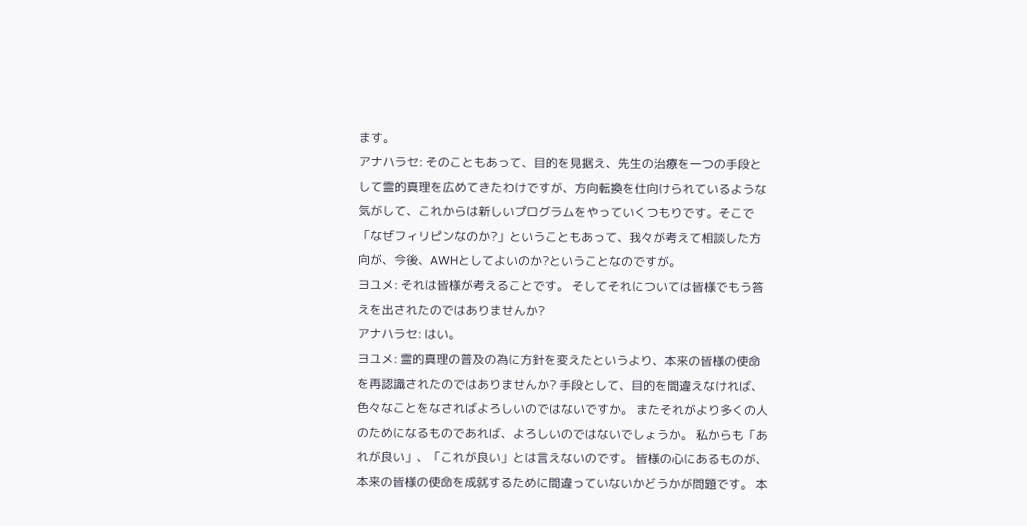ます。
アナハラセ: そのこともあって、目的を見据え、先生の治療を一つの手段として霊的真理を広めてきたわけですが、方向転換を仕向けられているような気がして、これからは新しいプログラムをやっていくつもりです。そこで「なぜフィリピンなのか?」ということもあって、我々が考えて相談した方向が、今後、AWHとしてよいのか?ということなのですが。
ヨユメ: それは皆様が考えることです。 そしてそれについては皆様でもう答えを出されたのではありませんか?
アナハラセ: はい。
ヨユメ: 霊的真理の普及の為に方針を変えたというより、本来の皆様の使命を再認識されたのではありませんか? 手段として、目的を間違えなければ、色々なことをなさればよろしいのではないですか。 またそれがより多くの人のためになるものであれば、よろしいのではないでしょうか。 私からも「あれが良い」、「これが良い」とは言えないのです。 皆様の心にあるものが、本来の皆様の使命を成就するために間違っていないかどうかが問題です。 本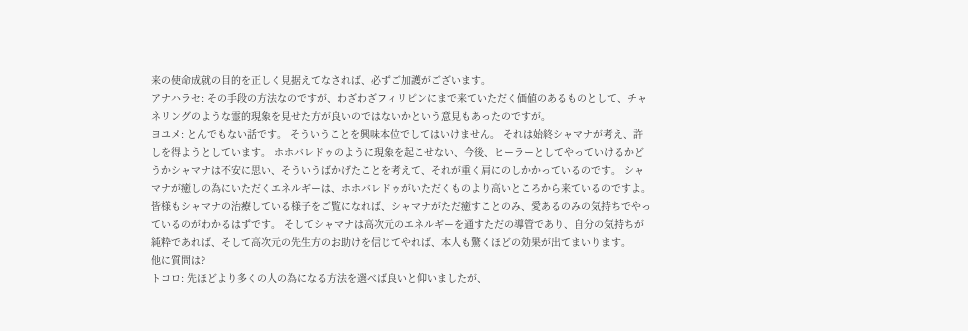来の使命成就の目的を正しく見据えてなされば、必ずご加護がございます。
アナハラセ: その手段の方法なのですが、わざわざフィリピンにまで来ていただく価値のあるものとして、チャネリングのような霊的現象を見せた方が良いのではないかという意見もあったのですが。
ヨユメ: とんでもない話です。 そういうことを興味本位でしてはいけません。 それは始終シャマナが考え、許しを得ようとしています。 ホホバレドゥのように現象を起こせない、今後、ヒーラーとしてやっていけるかどうかシャマナは不安に思い、そういうばかげたことを考えて、それが重く肩にのしかかっているのです。 シャマナが癒しの為にいただくエネルギーは、ホホバレドゥがいただくものより高いところから来ているのですよ。 皆様もシャマナの治療している様子をご覧になれば、シャマナがただ癒すことのみ、愛あるのみの気持ちでやっているのがわかるはずです。 そしてシャマナは高次元のエネルギーを通すただの導管であり、自分の気持ちが純粋であれば、そして高次元の先生方のお助けを信じてやれば、本人も驚くほどの効果が出てまいります。
他に質問は?
トコロ: 先ほどより多くの人の為になる方法を選べば良いと仰いましたが、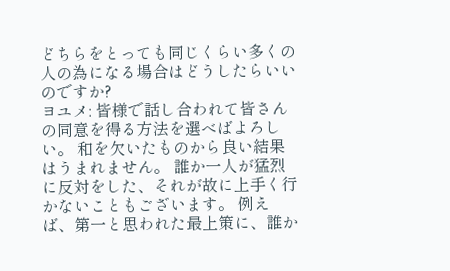どちらをとっても同じくらい多くの人の為になる場合はどうしたらいいのですか?
ヨユメ: 皆様で話し合われて皆さんの同意を得る方法を選べばよろしい。 和を欠いたものから良い結果はうまれません。 誰か一人が猛烈に反対をした、それが故に上手く行かないこともございます。 例えば、第一と思われた最上策に、誰か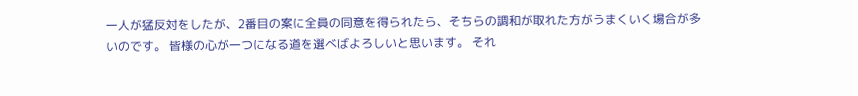一人が猛反対をしたが、2番目の案に全員の同意を得られたら、そちらの調和が取れた方がうまくいく場合が多いのです。 皆様の心が一つになる道を選べばよろしいと思います。 それ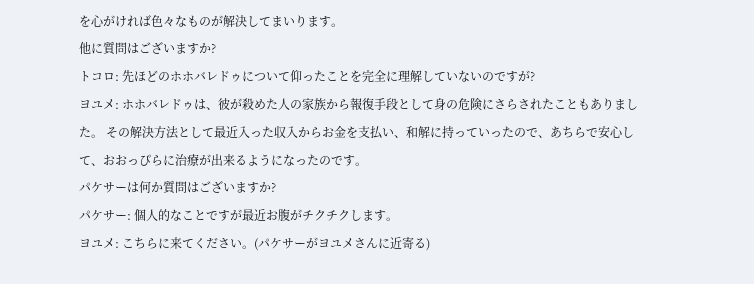を心がければ色々なものが解決してまいります。
他に質問はございますか?
トコロ: 先ほどのホホバレドゥについて仰ったことを完全に理解していないのですが?
ヨユメ: ホホバレドゥは、彼が殺めた人の家族から報復手段として身の危険にさらされたこともありました。 その解決方法として最近入った収入からお金を支払い、和解に持っていったので、あちらで安心して、おおっぴらに治療が出来るようになったのです。
パケサーは何か質問はございますか?
パケサー: 個人的なことですが最近お腹がチクチクします。
ヨユメ: こちらに来てください。(パケサーがヨユメさんに近寄る)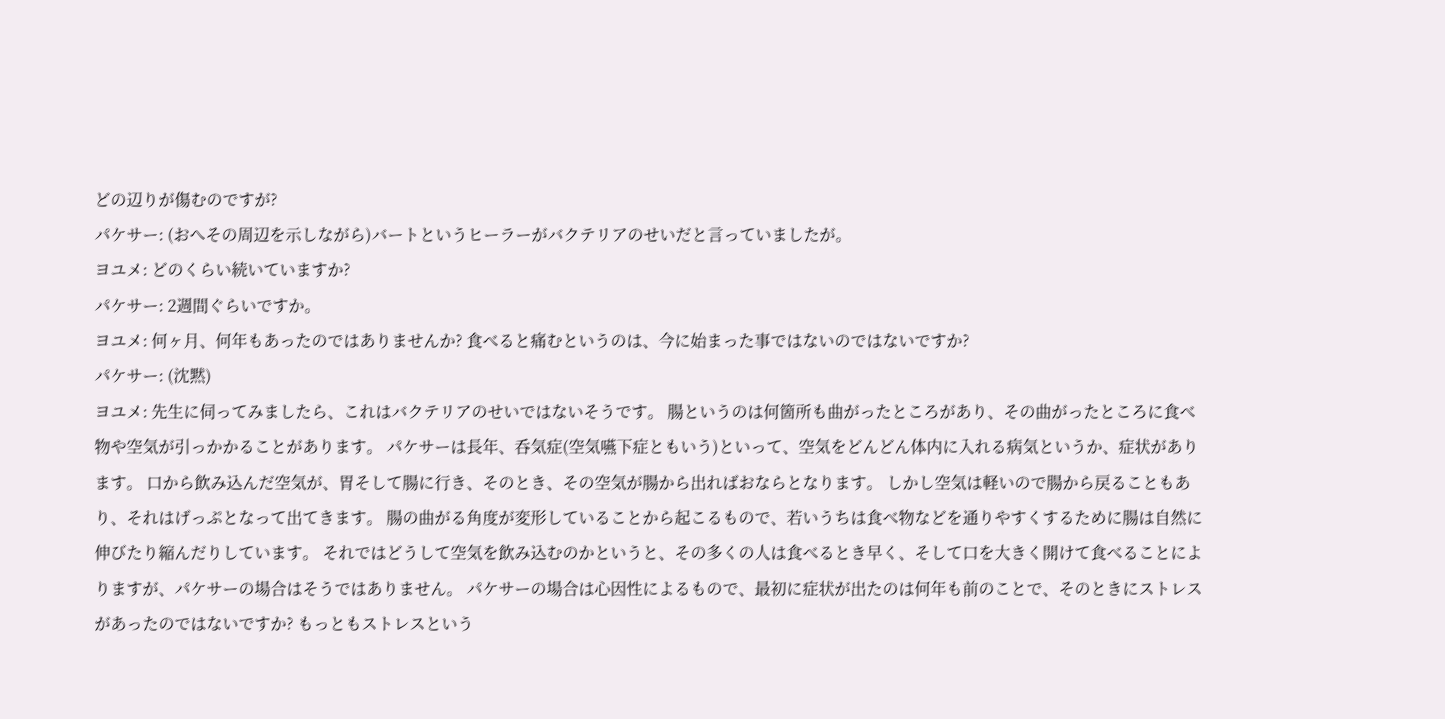どの辺りが傷むのですが?
パケサー: (おへその周辺を示しながら)バートというヒーラーがバクテリアのせいだと言っていましたが。
ヨユメ: どのくらい続いていますか?
パケサー: 2週間ぐらいですか。
ヨユメ: 何ヶ月、何年もあったのではありませんか? 食べると痛むというのは、今に始まった事ではないのではないですか?
パケサー: (沈黙)
ヨユメ: 先生に伺ってみましたら、これはバクテリアのせいではないそうです。 腸というのは何箇所も曲がったところがあり、その曲がったところに食べ物や空気が引っかかることがあります。 パケサーは長年、呑気症(空気嚥下症ともいう)といって、空気をどんどん体内に入れる病気というか、症状があります。 口から飲み込んだ空気が、胃そして腸に行き、そのとき、その空気が腸から出ればおならとなります。 しかし空気は軽いので腸から戻ることもあり、それはげっぷとなって出てきます。 腸の曲がる角度が変形していることから起こるもので、若いうちは食べ物などを通りやすくするために腸は自然に伸びたり縮んだりしています。 それではどうして空気を飲み込むのかというと、その多くの人は食べるとき早く、そして口を大きく開けて食べることによりますが、パケサーの場合はそうではありません。 パケサーの場合は心因性によるもので、最初に症状が出たのは何年も前のことで、そのときにストレスがあったのではないですか? もっともストレスという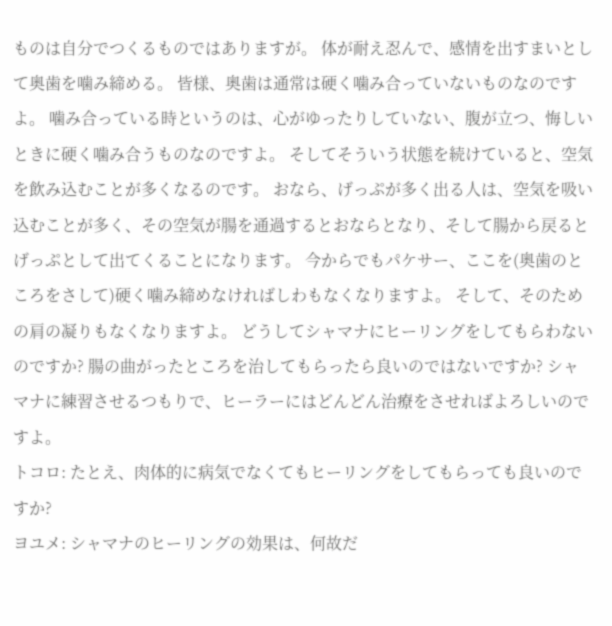ものは自分でつくるものではありますが。 体が耐え忍んで、感情を出すまいとして奥歯を噛み締める。 皆様、奥歯は通常は硬く噛み合っていないものなのですよ。 噛み合っている時というのは、心がゆったりしていない、腹が立つ、悔しいときに硬く噛み合うものなのですよ。 そしてそういう状態を続けていると、空気を飲み込むことが多くなるのです。 おなら、げっぷが多く出る人は、空気を吸い込むことが多く、その空気が腸を通過するとおならとなり、そして腸から戻るとげっぷとして出てくることになります。 今からでもパケサー、ここを(奥歯のところをさして)硬く噛み締めなければしわもなくなりますよ。 そして、そのための肩の凝りもなくなりますよ。 どうしてシャマナにヒーリングをしてもらわないのですか? 腸の曲がったところを治してもらったら良いのではないですか? シャマナに練習させるつもりで、ヒーラーにはどんどん治療をさせればよろしいのですよ。
トコロ: たとえ、肉体的に病気でなくてもヒーリングをしてもらっても良いのですか?
ヨユメ: シャマナのヒーリングの効果は、何故だ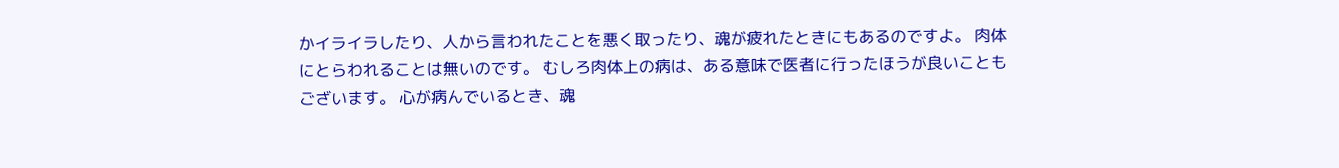かイライラしたり、人から言われたことを悪く取ったり、魂が疲れたときにもあるのですよ。 肉体にとらわれることは無いのです。 むしろ肉体上の病は、ある意味で医者に行ったほうが良いこともございます。 心が病んでいるとき、魂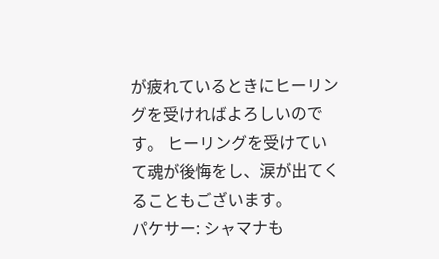が疲れているときにヒーリングを受ければよろしいのです。 ヒーリングを受けていて魂が後悔をし、涙が出てくることもございます。
パケサー: シャマナも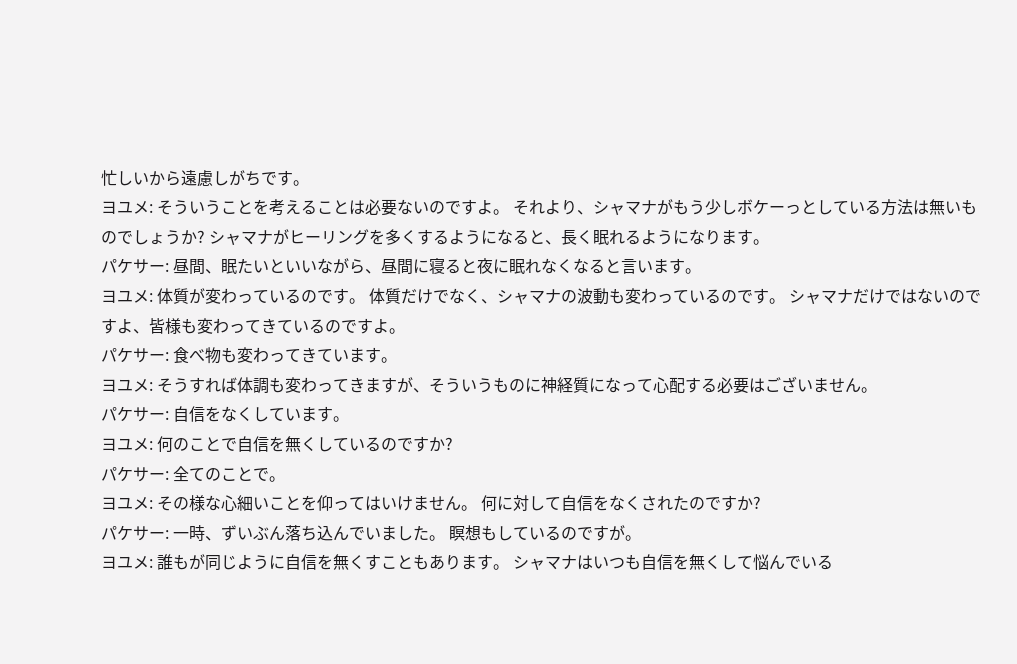忙しいから遠慮しがちです。
ヨユメ: そういうことを考えることは必要ないのですよ。 それより、シャマナがもう少しボケーっとしている方法は無いものでしょうか? シャマナがヒーリングを多くするようになると、長く眠れるようになります。
パケサー: 昼間、眠たいといいながら、昼間に寝ると夜に眠れなくなると言います。
ヨユメ: 体質が変わっているのです。 体質だけでなく、シャマナの波動も変わっているのです。 シャマナだけではないのですよ、皆様も変わってきているのですよ。
パケサー: 食べ物も変わってきています。
ヨユメ: そうすれば体調も変わってきますが、そういうものに神経質になって心配する必要はございません。
パケサー: 自信をなくしています。
ヨユメ: 何のことで自信を無くしているのですか?
パケサー: 全てのことで。
ヨユメ: その様な心細いことを仰ってはいけません。 何に対して自信をなくされたのですか?
パケサー: 一時、ずいぶん落ち込んでいました。 瞑想もしているのですが。
ヨユメ: 誰もが同じように自信を無くすこともあります。 シャマナはいつも自信を無くして悩んでいる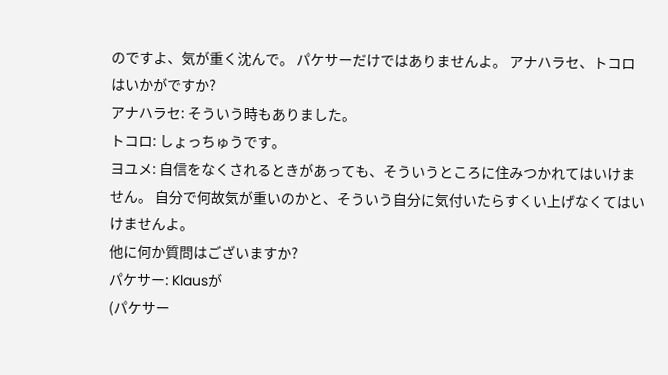のですよ、気が重く沈んで。 パケサーだけではありませんよ。 アナハラセ、トコロはいかがですか?
アナハラセ: そういう時もありました。
トコロ: しょっちゅうです。
ヨユメ: 自信をなくされるときがあっても、そういうところに住みつかれてはいけません。 自分で何故気が重いのかと、そういう自分に気付いたらすくい上げなくてはいけませんよ。
他に何か質問はございますか?
パケサー: Klausが
(パケサー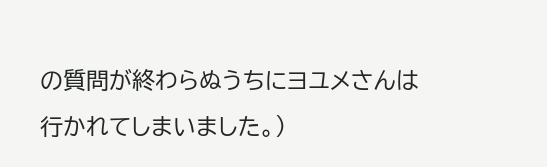の質問が終わらぬうちにヨユメさんは行かれてしまいました。)